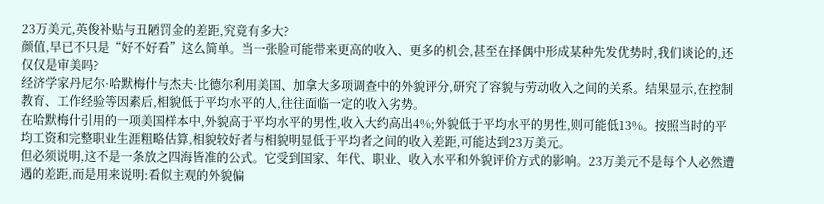23万美元,英俊补贴与丑陋罚金的差距,究竟有多大?
颜值,早已不只是“好不好看”这么简单。当一张脸可能带来更高的收入、更多的机会,甚至在择偶中形成某种先发优势时,我们谈论的,还仅仅是审美吗?
经济学家丹尼尔·哈默梅什与杰夫·比德尔利用美国、加拿大多项调查中的外貌评分,研究了容貌与劳动收入之间的关系。结果显示,在控制教育、工作经验等因素后,相貌低于平均水平的人,往往面临一定的收入劣势。
在哈默梅什引用的一项美国样本中,外貌高于平均水平的男性,收入大约高出4%;外貌低于平均水平的男性,则可能低13%。按照当时的平均工资和完整职业生涯粗略估算,相貌较好者与相貌明显低于平均者之间的收入差距,可能达到23万美元。
但必须说明,这不是一条放之四海皆准的公式。它受到国家、年代、职业、收入水平和外貌评价方式的影响。23万美元不是每个人必然遭遇的差距,而是用来说明:看似主观的外貌偏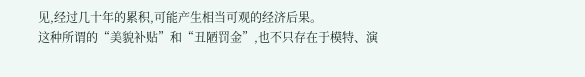见,经过几十年的累积,可能产生相当可观的经济后果。
这种所谓的“美貌补贴”和“丑陋罚金”,也不只存在于模特、演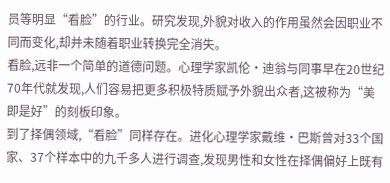员等明显“看脸”的行业。研究发现,外貌对收入的作用虽然会因职业不同而变化,却并未随着职业转换完全消失。
看脸,远非一个简单的道德问题。心理学家凯伦·迪翁与同事早在20世纪70年代就发现,人们容易把更多积极特质赋予外貌出众者,这被称为“美即是好”的刻板印象。
到了择偶领域,“看脸”同样存在。进化心理学家戴维·巴斯曾对33个国家、37个样本中的九千多人进行调查,发现男性和女性在择偶偏好上既有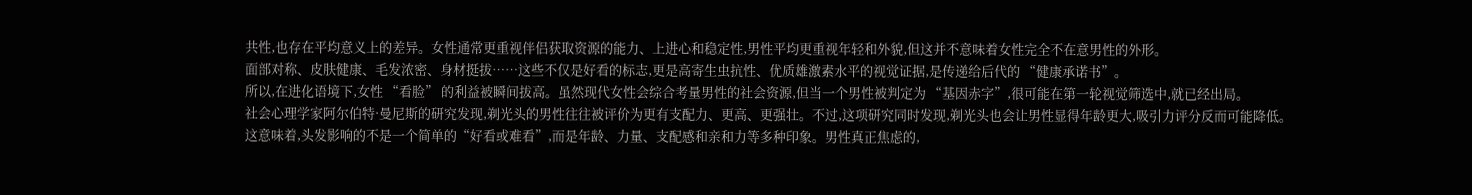共性,也存在平均意义上的差异。女性通常更重视伴侣获取资源的能力、上进心和稳定性,男性平均更重视年轻和外貌,但这并不意味着女性完全不在意男性的外形。
面部对称、皮肤健康、毛发浓密、身材挺拔……这些不仅是好看的标志,更是高寄生虫抗性、优质雄激素水平的视觉证据,是传递给后代的 “健康承诺书”。
所以,在进化语境下,女性 “看脸” 的利益被瞬间拔高。虽然现代女性会综合考量男性的社会资源,但当一个男性被判定为 “基因赤字”,很可能在第一轮视觉筛选中,就已经出局。
社会心理学家阿尔伯特·曼尼斯的研究发现,剃光头的男性往往被评价为更有支配力、更高、更强壮。不过,这项研究同时发现,剃光头也会让男性显得年龄更大,吸引力评分反而可能降低。
这意味着,头发影响的不是一个简单的“好看或难看”,而是年龄、力量、支配感和亲和力等多种印象。男性真正焦虑的,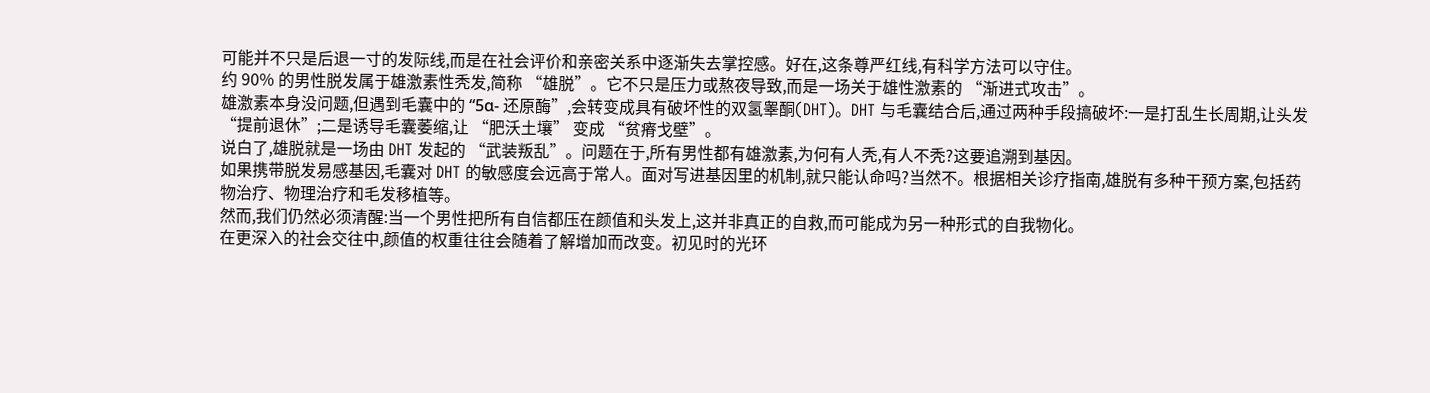可能并不只是后退一寸的发际线,而是在社会评价和亲密关系中逐渐失去掌控感。好在,这条尊严红线,有科学方法可以守住。
约 90% 的男性脱发属于雄激素性秃发,简称 “雄脱”。它不只是压力或熬夜导致,而是一场关于雄性激素的 “渐进式攻击”。
雄激素本身没问题,但遇到毛囊中的 “5α- 还原酶”,会转变成具有破坏性的双氢睾酮(DHT)。DHT 与毛囊结合后,通过两种手段搞破坏:一是打乱生长周期,让头发 “提前退休”;二是诱导毛囊萎缩,让 “肥沃土壤” 变成 “贫瘠戈壁”。
说白了,雄脱就是一场由 DHT 发起的 “武装叛乱”。问题在于,所有男性都有雄激素,为何有人秃,有人不秃?这要追溯到基因。
如果携带脱发易感基因,毛囊对 DHT 的敏感度会远高于常人。面对写进基因里的机制,就只能认命吗?当然不。根据相关诊疗指南,雄脱有多种干预方案,包括药物治疗、物理治疗和毛发移植等。
然而,我们仍然必须清醒:当一个男性把所有自信都压在颜值和头发上,这并非真正的自救,而可能成为另一种形式的自我物化。
在更深入的社会交往中,颜值的权重往往会随着了解增加而改变。初见时的光环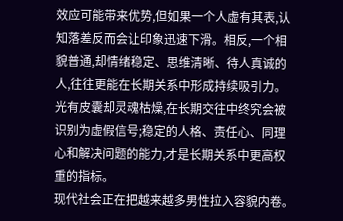效应可能带来优势,但如果一个人虚有其表,认知落差反而会让印象迅速下滑。相反,一个相貌普通,却情绪稳定、思维清晰、待人真诚的人,往往更能在长期关系中形成持续吸引力。
光有皮囊却灵魂枯燥,在长期交往中终究会被识别为虚假信号;稳定的人格、责任心、同理心和解决问题的能力,才是长期关系中更高权重的指标。
现代社会正在把越来越多男性拉入容貌内卷。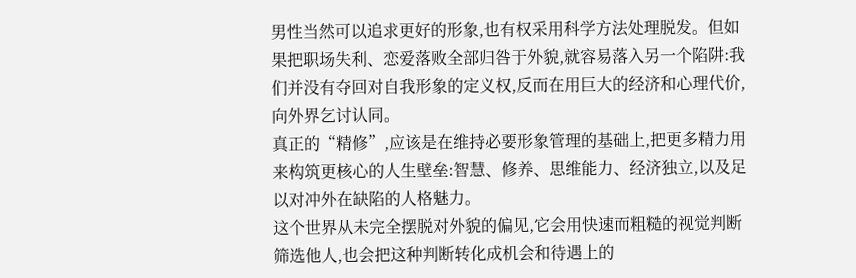男性当然可以追求更好的形象,也有权采用科学方法处理脱发。但如果把职场失利、恋爱落败全部归咎于外貌,就容易落入另一个陷阱:我们并没有夺回对自我形象的定义权,反而在用巨大的经济和心理代价,向外界乞讨认同。
真正的“精修”,应该是在维持必要形象管理的基础上,把更多精力用来构筑更核心的人生壁垒:智慧、修养、思维能力、经济独立,以及足以对冲外在缺陷的人格魅力。
这个世界从未完全摆脱对外貌的偏见,它会用快速而粗糙的视觉判断筛选他人,也会把这种判断转化成机会和待遇上的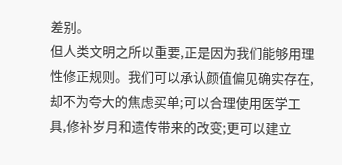差别。
但人类文明之所以重要,正是因为我们能够用理性修正规则。我们可以承认颜值偏见确实存在,却不为夸大的焦虑买单;可以合理使用医学工具,修补岁月和遗传带来的改变;更可以建立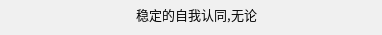稳定的自我认同,无论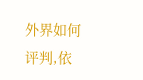外界如何评判,依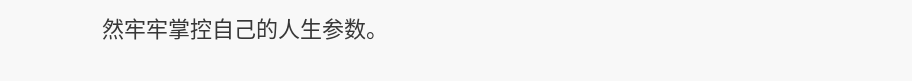然牢牢掌控自己的人生参数。